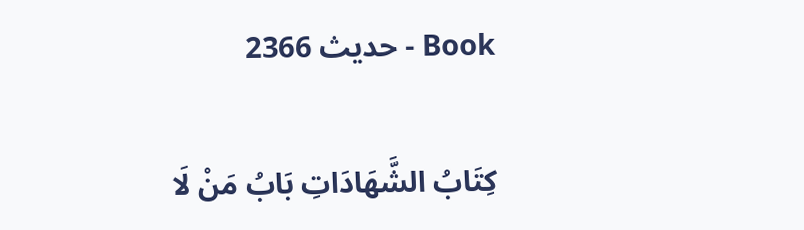Book - حدیث 2366

کِتَابُ الشَّهَادَاتِ بَابُ مَنْ لَا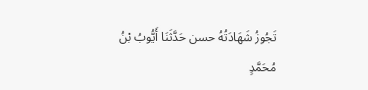تَجُوزُ شَهَادَتُهُ حسن حَدَّثَنَا أَيُّوبُ بْنُ مُحَمَّدٍ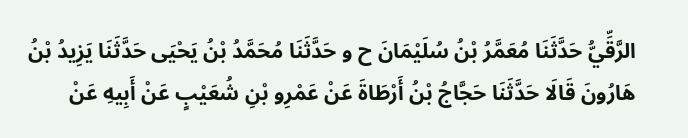الرَّقِّيُّ حَدَّثَنَا مُعَمَّرُ بْنُ سُلَيْمَانَ ح و حَدَّثَنَا مُحَمَّدُ بْنُ يَحْيَى حَدَّثَنَا يَزِيدُ بْنُ هَارُونَ قَالَا حَدَّثَنَا حَجَّاجُ بْنُ أَرْطَاةَ عَنْ عَمْرِو بْنِ شُعَيْبٍ عَنْ أَبِيهِ عَنْ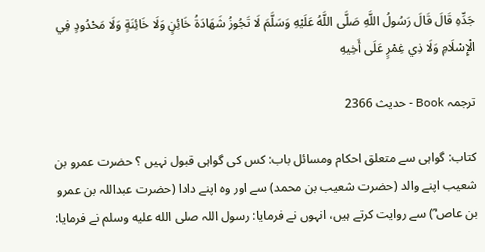جَدِّهِ قَالَ قَالَ رَسُولُ اللَّهِ صَلَّى اللَّهُ عَلَيْهِ وَسَلَّمَ لَا تَجُوزُ شَهَادَةُ خَائِنٍ وَلَا خَائِنَةٍ وَلَا مَحْدُودٍ فِي الْإِسْلَامِ وَلَا ذِي غِمْرٍ عَلَى أَخِيهِ

ترجمہ Book - حدیث 2366

کتاب: گواہی سے متعلق احکام ومسائل باب: کس کی گواہی قبول نہیں ؟ حضرت عمرو بن شعیب اپنے والد (حضرت شعیب بن محمد) سے اور وہ اپنے دادا (حضرت عبداللہ بن عمرو بن عاص ؓ) سے روایت کرتے ہیں، انہوں نے فرمایا: رسول اللہ صلى الله عليه وسلم نے فرمایا: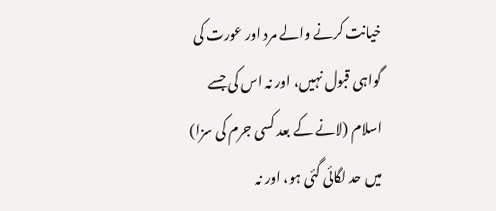خیانت کرنے والے مرد اور عورت کی گواہی قبول نہیں، اور نہ اس کی جسے اسلام (لانے کے بعد کسی جرم کی سزا) میں حد لگائی گئی ہو، اور نہ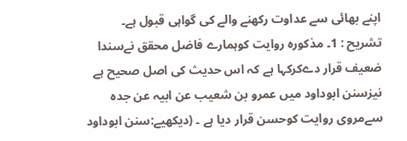اپنے بھائی سے عداوت رکھنے والے کی گواہی قبول ہے۔
تشریح : 1۔ مذکورہ روایت کوہمارے فاضل محقق نےسندا ضعیف قرار دےکرکہا ہے کہ اس حدیث کی اصل صحیح ہے نیزسنن ابوداود میں عمرو بن شعیب عن ابیہ عن جدہ سےمروی روایت کوحسن قرار دیا ہے ۔ (دیکھیے:سنن ابوداود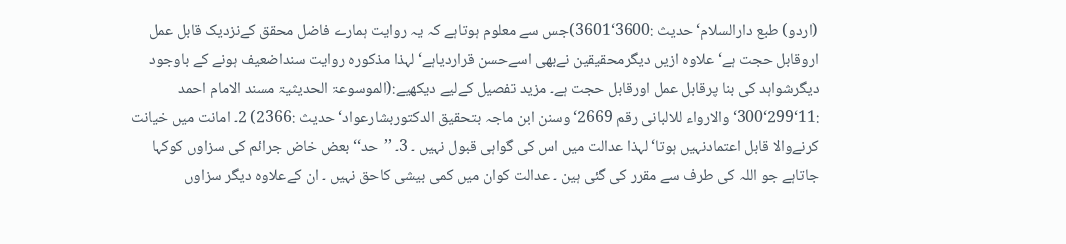(اردو) طبع دارالسلام‘حدیث :3600‘3601)جس سے معلوم ہوتاہے کہ یہ روایت ہمارے فاضل محقق کےنزدیک قابل عمل اروقابل حجت ہے‘علاوہ ازیں دیگرمحقیقین نےبھی اسےحسن قراردیاہے‘لہذا مذکورہ روایت سنداضعیف ہونے کے باوجود دیگرشواہد کی بنا پرقابل عمل اورقابل حجت ہے۔ مزید تفصیل کےلیے دیکھیے:(الموسوعۃ الحدیثیۃ مسند الامام احمد :11‘299‘300‘والارواء للالبانی رقم 2669‘وسنن ابن ماجہ بتحقیق الدکتوربشارعواد‘حدیث :2366) 2۔ امانت میں خیانت کرنےوالا قابل اعتمادنہیں ہوتا‘لہذا عدالت میں اس کی گواہی قبول نہیں ۔ 3۔ ’’حد‘‘بعض خاض جرائم کی سزاوں کوکہا جاتاہے جو اللہ کی طرف سے مقرر کی گئی ہین ۔ عدالت کوان میں کمی بیشی کاحق نہیں ۔ ان کےعلاوہ دیگر سزاوں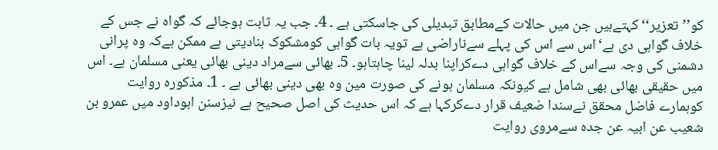کو’’تعزیر‘‘کہتےہیں جن میں حالات کےمطابق تبدیلی کی جاسکتی ہے ۔ 4۔ جب یہ ثابت ہوجائے کہ گواہ نے جس کے خلاف گواہی دی ہے‘اس سے اس کی پہلے سےناراضی ہے تویہ بات گواہی کومشکوک بنادیتی ہے ممکن ہےکہ وہ پرانی دشمنی کی وجہ سےاس کے خلاف گواہی دےکراپنا بدلہ لینا چاہتاہو۔ 5۔ بھائی سےمراد دینی بھائی یعنی مسلمان ہے۔ اس میں حقیقی بھائی بھی شامل ہے کیونکہ مسلمان ہونے کی صورت مین وہ بھی دینی بھائی ہے ۔ 1۔ مذکورہ روایت کوہمارے فاضل محقق نےسندا ضعیف قرار دےکرکہا ہے کہ اس حدیث کی اصل صحیح ہے نیزسنن ابوداود میں عمرو بن شعیب عن ابیہ عن جدہ سےمروی روایت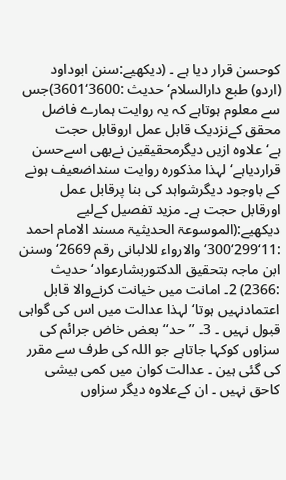کوحسن قرار دیا ہے ۔ (دیکھیے:سنن ابوداود (اردو) طبع دارالسلام‘حدیث :3600‘3601)جس سے معلوم ہوتاہے کہ یہ روایت ہمارے فاضل محقق کےنزدیک قابل عمل اروقابل حجت ہے‘علاوہ ازیں دیگرمحقیقین نےبھی اسےحسن قراردیاہے‘لہذا مذکورہ روایت سنداضعیف ہونے کے باوجود دیگرشواہد کی بنا پرقابل عمل اورقابل حجت ہے۔ مزید تفصیل کےلیے دیکھیے:(الموسوعۃ الحدیثیۃ مسند الامام احمد :11‘299‘300‘والارواء للالبانی رقم 2669‘وسنن ابن ماجہ بتحقیق الدکتوربشارعواد‘حدیث :2366) 2۔ امانت میں خیانت کرنےوالا قابل اعتمادنہیں ہوتا‘لہذا عدالت میں اس کی گواہی قبول نہیں ۔ 3۔ ’’حد‘‘بعض خاض جرائم کی سزاوں کوکہا جاتاہے جو اللہ کی طرف سے مقرر کی گئی ہین ۔ عدالت کوان میں کمی بیشی کاحق نہیں ۔ ان کےعلاوہ دیگر سزاوں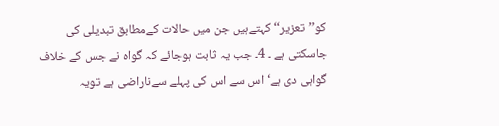کو’’تعزیر‘‘کہتےہیں جن میں حالات کےمطابق تبدیلی کی جاسکتی ہے ۔ 4۔ جب یہ ثابت ہوجائے کہ گواہ نے جس کے خلاف گواہی دی ہے‘اس سے اس کی پہلے سےناراضی ہے تویہ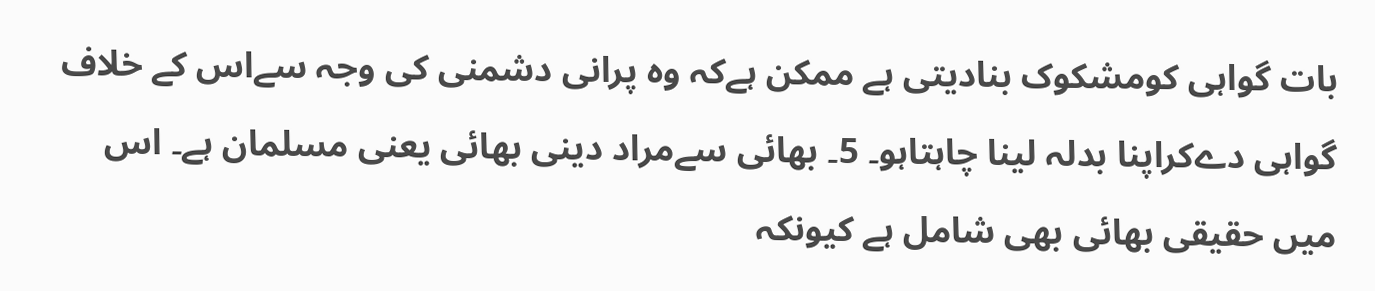بات گواہی کومشکوک بنادیتی ہے ممکن ہےکہ وہ پرانی دشمنی کی وجہ سےاس کے خلاف گواہی دےکراپنا بدلہ لینا چاہتاہو۔ 5۔ بھائی سےمراد دینی بھائی یعنی مسلمان ہے۔ اس میں حقیقی بھائی بھی شامل ہے کیونکہ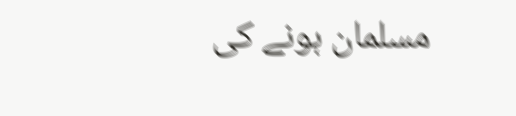مسلمان ہونے کی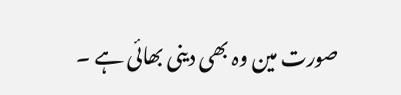صورت مین وہ بھی دینی بھائی ہے ۔